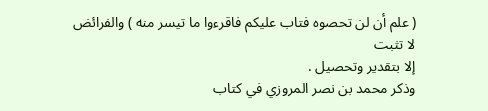( علم أن لن تحصوه فتاب عليكم فاقرءوا ما تيسر منه ) والفرائض لا تثبت
إلا بتقدير وتحصيل .
وذكر محمد بن نصر المروزي في كتاب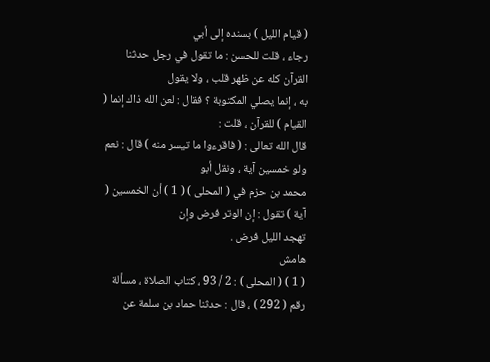( قيام الليل ) بسنده إلى أبي
رجاء ، قلت للحسن : ما تقول في رجل حدثنا القرآن كله عن ظهر قلب ، ولا يقول
به ، إنما يصلي المكتوبة ؟ فقال : لعن الله ذاك إنما ( القيام ) للقرآن ، قلت :
قال الله تعالى : ( فاقرءوا ما تيسر منه ) قال : نعم ولو خمسين آية ، ونقل أبو
محمد بن حزم في ( المحلى ) ( 1 ) أن الخمسين ( آية ) تقول : إن الوتر فرض وإن
تهجد الليل فرض .
هامش
( 1 ) ( المحلى ) : 2 / 93 ، كتاب الصلاة ، مسألة رقم ( 292 ) ، قال : حدثنا حماد بن سلمة عن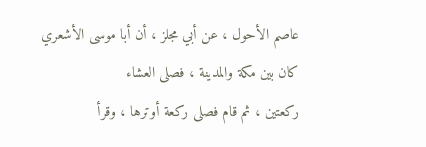عاصم الأحول ، عن أبي مجلز ، أن أبا موسى الأشعري كان بين مكة والمدينة ، فصلى العشاء
ركعتين ، ثم قام فصلى ركعة أوترها ، وقرأ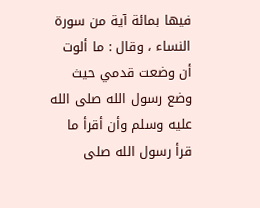فيها بمائة آية من سورة النساء ، وقال : ما ألوت
أن وضعت قدمي حيث وضع رسول الله صلى الله عليه وسلم وأن أقرأ ما قرأ رسول الله صلى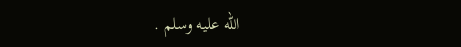الله عليه وسلم .